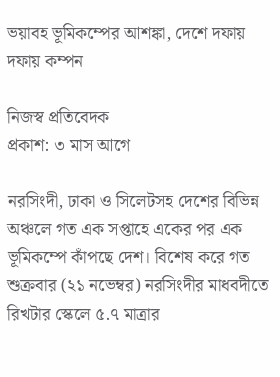ভয়াবহ ভূমিকম্পের আশঙ্কা, দেশে দফায় দফায় কম্পন

নিজস্ব প্রতিবেদক
প্রকাশ: ৩ মাস আগে

নরসিংদী, ঢাকা ও সিলেটসহ দেশের বিভিন্ন অঞ্চলে গত এক সপ্তাহে একের পর এক ভূমিকম্পে কাঁপছে দেশ। বিশেষ করে গত শুক্রবার (২১ নভেম্বর) নরসিংদীর মাধবদীতে রিখটার স্কেলে ৫.৭ মাত্রার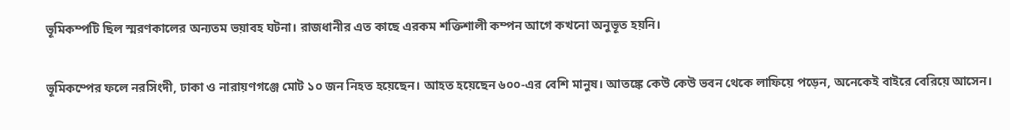ভূমিকম্পটি ছিল স্মরণকালের অন্যতম ভয়াবহ ঘটনা। রাজধানীর এত কাছে এরকম শক্তিশালী কম্পন আগে কখনো অনুভূত হয়নি।

ভূমিকম্পের ফলে নরসিংদী, ঢাকা ও নারায়ণগঞ্জে মোট ১০ জন নিহত হয়েছেন। আহত হয়েছেন ৬০০-এর বেশি মানুষ। আতঙ্কে কেউ কেউ ভবন থেকে লাফিয়ে পড়েন, অনেকেই বাইরে বেরিয়ে আসেন।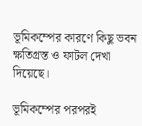ভূমিকম্পের কারণে কিছু ভবন ক্ষতিগ্রস্ত ও ফাটল দেখা দিয়েছে।

ভূমিকম্পের পরপরই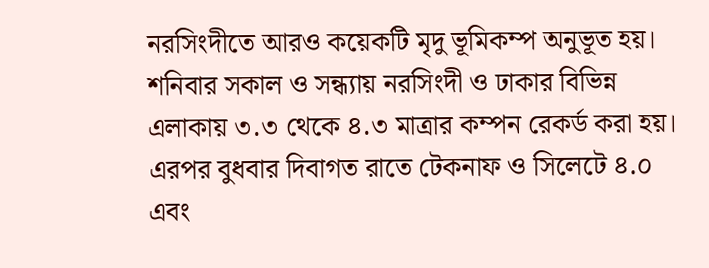নরসিংদীতে আরও কয়েকটি মৃদু ভূমিকম্প অনুভূত হয়। শনিবার সকাল ও সন্ধ্যায় নরসিংদী ও ঢাকার বিভিন্ন এলাকায় ৩.৩ থেকে ৪.৩ মাত্রার কম্পন রেকর্ড করা হয়। এরপর বুধবার দিবাগত রাতে টেকনাফ ও সিলেটে ৪.০ এবং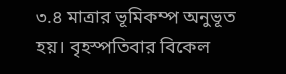৩.৪ মাত্রার ভূমিকম্প অনুভূত হয়। বৃহস্পতিবার বিকেল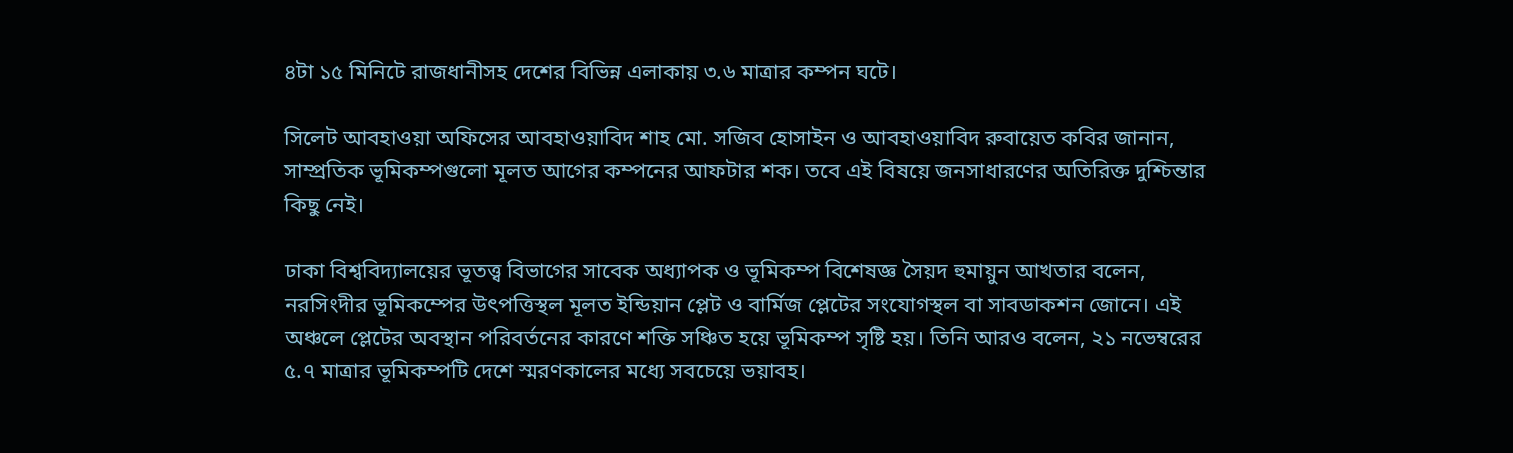৪টা ১৫ মিনিটে রাজধানীসহ দেশের বিভিন্ন এলাকায় ৩.৬ মাত্রার কম্পন ঘটে।

সিলেট আবহাওয়া অফিসের আবহাওয়াবিদ শাহ মো. সজিব হোসাইন ও আবহাওয়াবিদ রুবায়েত কবির জানান, সাম্প্রতিক ভূমিকম্পগুলো মূলত আগের কম্পনের আফটার শক। তবে এই বিষয়ে জনসাধারণের অতিরিক্ত দুশ্চিন্তার কিছু নেই।

ঢাকা বিশ্ববিদ্যালয়ের ভূতত্ত্ব বিভাগের সাবেক অধ্যাপক ও ভূমিকম্প বিশেষজ্ঞ সৈয়দ হুমায়ুন আখতার বলেন, নরসিংদীর ভূমিকম্পের উৎপত্তিস্থল মূলত ইন্ডিয়ান প্লেট ও বার্মিজ প্লেটের সংযোগস্থল বা সাবডাকশন জোনে। এই অঞ্চলে প্লেটের অবস্থান পরিবর্তনের কারণে শক্তি সঞ্চিত হয়ে ভূমিকম্প সৃষ্টি হয়। তিনি আরও বলেন, ২১ নভেম্বরের ৫.৭ মাত্রার ভূমিকম্পটি দেশে স্মরণকালের মধ্যে সবচেয়ে ভয়াবহ।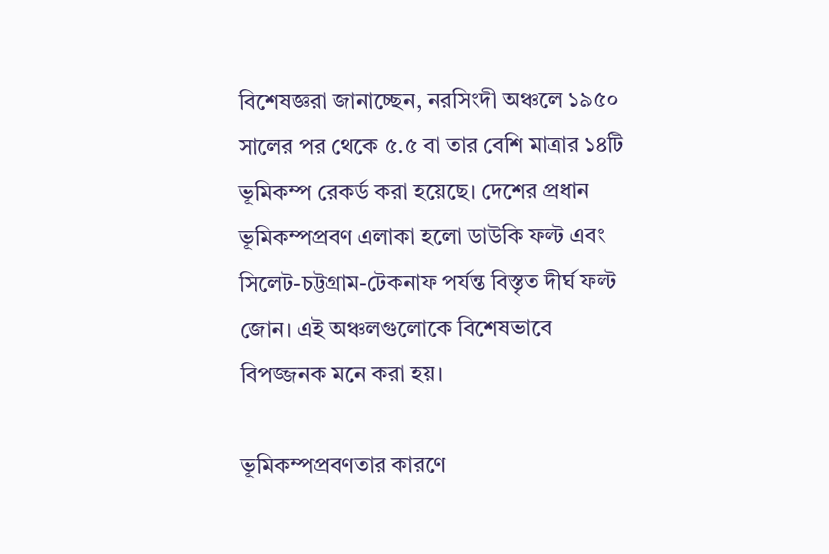বিশেষজ্ঞরা জানাচ্ছেন, নরসিংদী অঞ্চলে ১৯৫০ সালের পর থেকে ৫.৫ বা তার বেশি মাত্রার ১৪টি ভূমিকম্প রেকর্ড করা হয়েছে। দেশের প্রধান ভূমিকম্পপ্রবণ এলাকা হলো ডাউকি ফল্ট এবং সিলেট-চট্টগ্রাম-টেকনাফ পর্যন্ত বিস্তৃত দীর্ঘ ফল্ট জোন। এই অঞ্চলগুলোকে বিশেষভাবে বিপজ্জনক মনে করা হয়।

ভূমিকম্পপ্রবণতার কারণে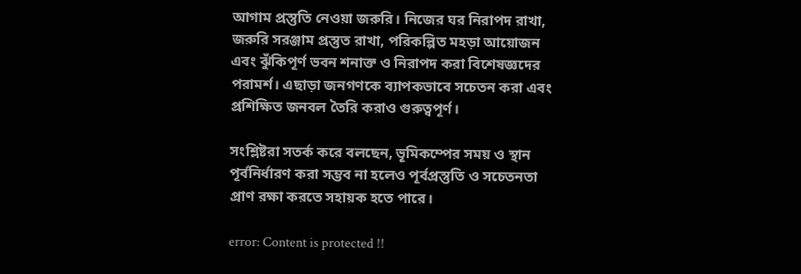আগাম প্রস্তুতি নেওয়া জরুরি। নিজের ঘর নিরাপদ রাখা, জরুরি সরঞ্জাম প্রস্তুত রাখা, পরিকল্পিত মহড়া আয়োজন এবং ঝুঁকিপূর্ণ ভবন শনাক্ত ও নিরাপদ করা বিশেষজ্ঞদের পরামর্শ। এছাড়া জনগণকে ব্যাপকভাবে সচেতন করা এবং প্রশিক্ষিত জনবল তৈরি করাও গুরুত্বপূর্ণ।

সংশ্লিষ্টরা সতর্ক করে বলছেন, ভূমিকম্পের সময় ও স্থান পূর্বনির্ধারণ করা সম্ভব না হলেও পূর্বপ্রস্তুতি ও সচেতনতা প্রাণ রক্ষা করতে সহায়ক হতে পারে।

error: Content is protected !!